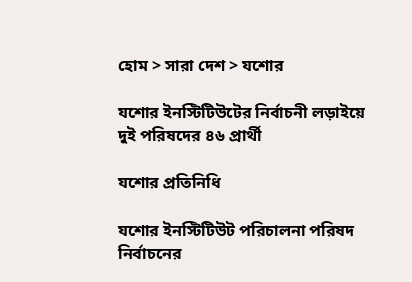হোম > সারা দেশ > যশোর

যশোর ইনস্টিটিউটের নির্বাচনী লড়াইয়ে দুই পরিষদের ৪৬ প্রার্থী

যশোর প্রতিনিধি

যশোর ইনস্টিটিউট পরিচালনা পরিষদ নির্বাচনের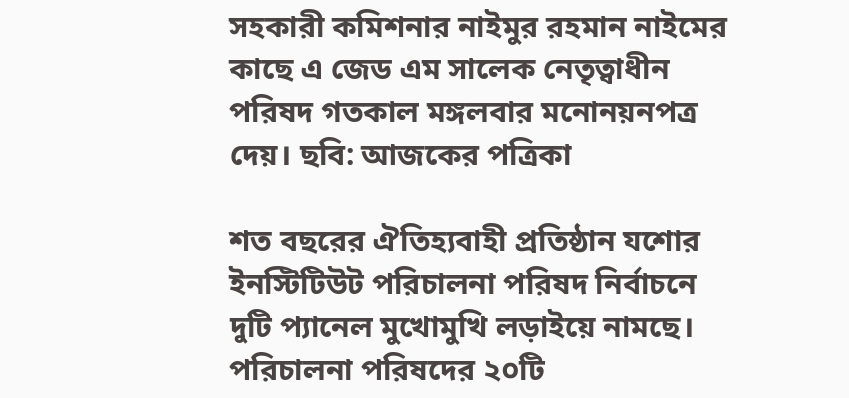সহকারী কমিশনার নাইমুর রহমান নাইমের কাছে এ জেড এম সালেক নেতৃত্বাধীন পরিষদ গতকাল মঙ্গলবার মনোনয়নপত্র দেয়। ছবি: আজকের পত্রিকা

শত বছরের ঐতিহ্যবাহী প্রতিষ্ঠান যশোর ইনস্টিটিউট পরিচালনা পরিষদ নির্বাচনে দুটি প্যানেল মুখোমুখি লড়াইয়ে নামছে। পরিচালনা পরিষদের ২০টি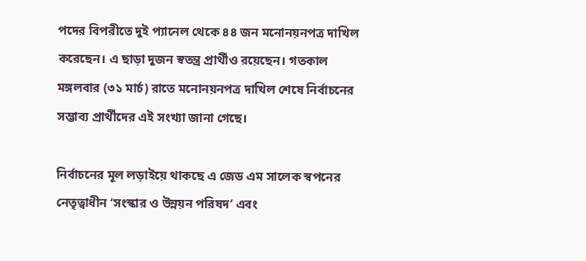পদের বিপরীতে দুই প্যানেল থেকে ৪৪ জন মনোনয়নপত্র দাখিল করেছেন। এ ছাড়া দুজন স্বতন্ত্র প্রার্থীও রয়েছেন। গতকাল মঙ্গলবার (৩১ মার্চ) রাতে মনোনয়নপত্র দাখিল শেষে নির্বাচনের সম্ভাব্য প্রার্থীদের এই সংখ্যা জানা গেছে।

নির্বাচনের মূল লড়াইয়ে থাকছে এ জেড এম সালেক স্বপনের নেতৃত্বাধীন ‘সংস্কার ও উন্নয়ন পরিষদ’ এবং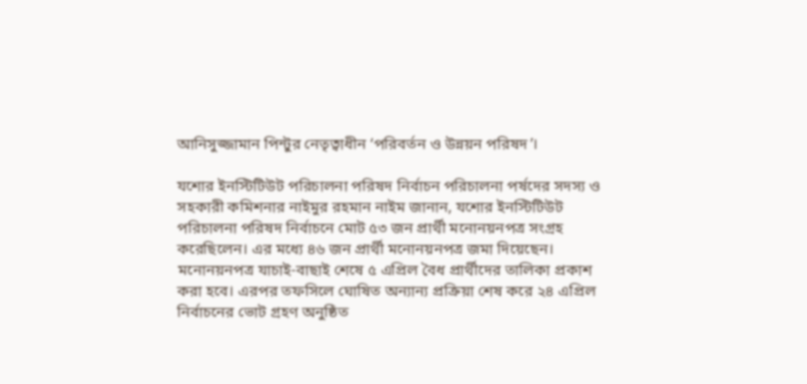আনিসুজ্জামান পিন্টুর নেতৃত্বাধীন ‘পরিবর্তন ও উন্নয়ন পরিষদ’।

যশোর ইনস্টিটিউট পরিচালনা পরিষদ নির্বাচন পরিচালনা পর্ষদের সদস্য ও সহকারী কমিশনার নাইমুর রহমান নাইম জানান, যশোর ইনস্টিটিউট পরিচালনা পরিষদ নির্বাচনে মোট ৫৩ জন প্রার্থী মনোনয়নপত্র সংগ্রহ করেছিলেন। এর মধ্যে ৪৬ জন প্রার্থী মনোনয়নপত্র জমা দিয়েছেন। মনোনয়নপত্র যাচাই-বাছাই শেষে ৫ এপ্রিল বৈধ প্রার্থীদের তালিকা প্রকাশ করা হবে। এরপর তফসিলে ঘোষিত অন্যান্য প্রক্রিয়া শেষ করে ২৪ এপ্রিল নির্বাচনের ভোট গ্রহণ অনুষ্ঠিত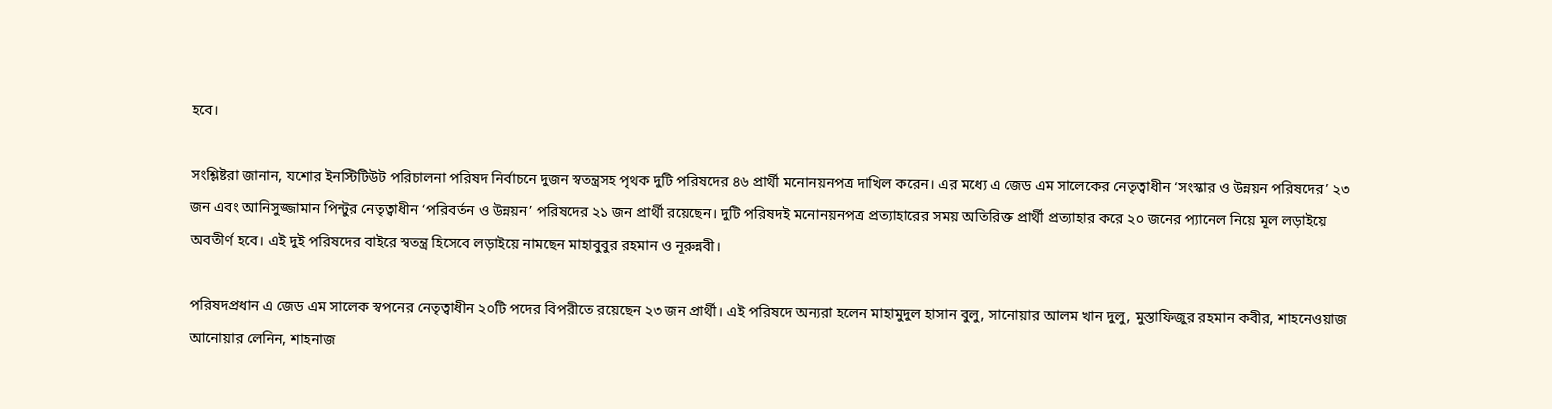হবে।

সংশ্লিষ্টরা জানান, যশোর ইনস্টিটিউট পরিচালনা পরিষদ নির্বাচনে দুজন স্বতন্ত্রসহ পৃথক দুটি পরিষদের ৪৬ প্রার্থী মনোনয়নপত্র দাখিল করেন। এর মধ্যে এ জেড এম সালেকের নেতৃত্বাধীন ‘সংস্কার ও উন্নয়ন পরিষদের’ ২৩ জন এবং আনিসুজ্জামান পিন্টুর নেতৃত্বাধীন ‘পরিবর্তন ও উন্নয়ন’ পরিষদের ২১ জন প্রার্থী রয়েছেন। দুটি পরিষদই মনোনয়নপত্র প্রত্যাহারের সময় অতিরিক্ত প্রার্থী প্রত্যাহার করে ২০ জনের প্যানেল নিয়ে মূল লড়াইয়ে অবতীর্ণ হবে। এই দুই পরিষদের বাইরে স্বতন্ত্র হিসেবে লড়াইয়ে নামছেন মাহাবুবুর রহমান ও নূরুন্নবী।

পরিষদপ্রধান এ জেড এম সালেক স্বপনের নেতৃত্বাধীন ২০টি পদের বিপরীতে রয়েছেন ২৩ জন প্রার্থী। এই পরিষদে অন্যরা হলেন মাহামুদুল হাসান বুলু, সানোয়ার আলম খান দুলু, মুস্তাফিজুর রহমান কবীর, শাহনেওয়াজ আনোয়ার লেনিন, শাহনাজ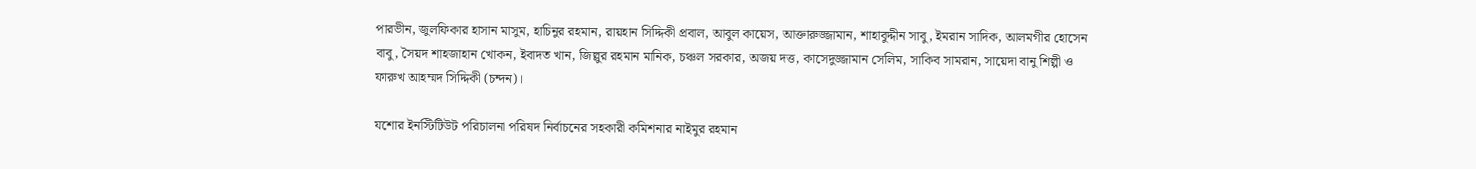পারভীন, জুলফিকার হাসান মাসুম, হাচিনুর রহমান, রায়হান সিদ্দিকী প্রবাল, আবুল কায়েস, আক্তারুজ্জামান, শাহাবুদ্দীন সাবু, ইমরান সাদিক, আলমগীর হোসেন বাবু, সৈয়দ শাহজাহান খোকন, ইবাদত খান, জিল্লুর রহমান মানিক, চঞ্চল সরকার, অজয় দত্ত, কাসেদুজ্জামান সেলিম, সাকিব সামরান, সায়েদা বানু শিল্পী ও ফারুখ আহম্মদ সিদ্দিকী (চন্দন)।

যশোর ইনস্টিটিউট পরিচালনা পরিষদ নির্বাচনের সহকারী কমিশনার নাইমুর রহমান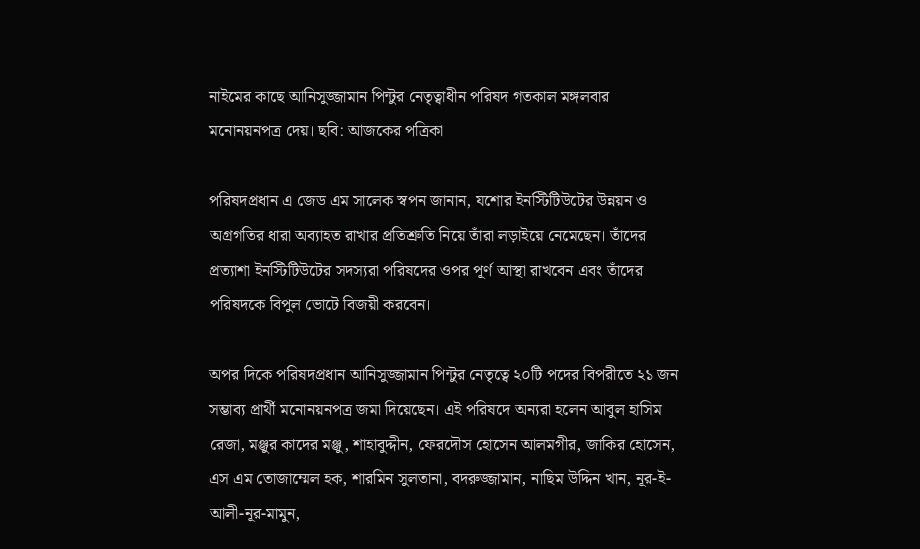নাইমের কাছে আনিসুজ্জামান পিন্টুর নেতৃত্বাধীন পরিষদ গতকাল মঙ্গলবার মনোনয়নপত্র দেয়। ছবি: আজকের পত্রিকা

পরিষদপ্রধান এ জেড এম সালেক স্বপন জানান, যশোর ইনস্টিটিউটের উন্নয়ন ও অগ্রগতির ধারা অব্যাহত রাখার প্রতিশ্রুতি নিয়ে তাঁরা লড়াইয়ে নেমেছেন। তাঁদের প্রত্যাশা ইনস্টিটিউটের সদস্যরা পরিষদের ওপর পূর্ণ আস্থা রাখবেন এবং তাঁদের পরিষদকে বিপুল ভোটে বিজয়ী করবেন।

অপর দিকে পরিষদপ্রধান আনিসুজ্জামান পিন্টুর নেতৃত্বে ২০টি পদের বিপরীতে ২১ জন সম্ভাব্য প্রার্থী মনোনয়নপত্র জমা দিয়েছেন। এই পরিষদে অন্যরা হলেন আবুল হাসিম রেজা, মঞ্জুর কাদের মঞ্জু, শাহাবুদ্দীন, ফেরদৌস হোসেন আলমগীর, জাকির হোসেন, এস এম তোজাম্মেল হক, শারমিন সুলতানা, বদরুজ্জামান, নাছিম উদ্দিন খান, নূর-ই-আলী-নূর-মামুন,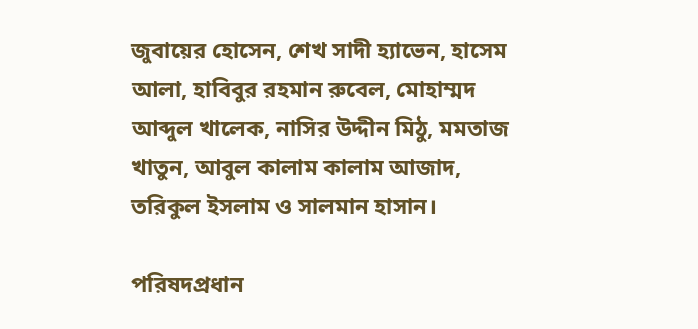জুবায়ের হোসেন, শেখ সাদী হ্যাভেন, হাসেম আলা, হাবিবুর রহমান রুবেল, মোহাম্মদ আব্দুল খালেক, নাসির উদ্দীন মিঠু, মমতাজ খাতুন, আবুল কালাম কালাম আজাদ, তরিকুল ইসলাম ও সালমান হাসান।

পরিষদপ্রধান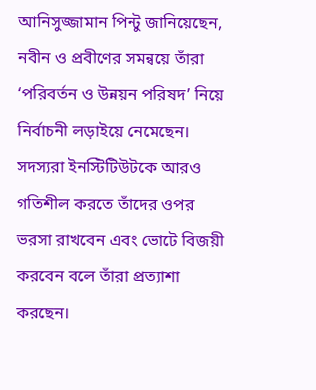আনিসুজ্জামান পিন্টু জানিয়েছেন, নবীন ও প্রবীণের সমন্বয়ে তাঁরা ‘পরিবর্তন ও উন্নয়ন পরিষদ’ নিয়ে নির্বাচনী লড়াইয়ে নেমেছেন। সদস্যরা ইনস্টিটিউটকে আরও গতিশীল করতে তাঁদের ওপর ভরসা রাখবেন এবং ভোটে বিজয়ী করবেন বলে তাঁরা প্রত্যাশা করছেন।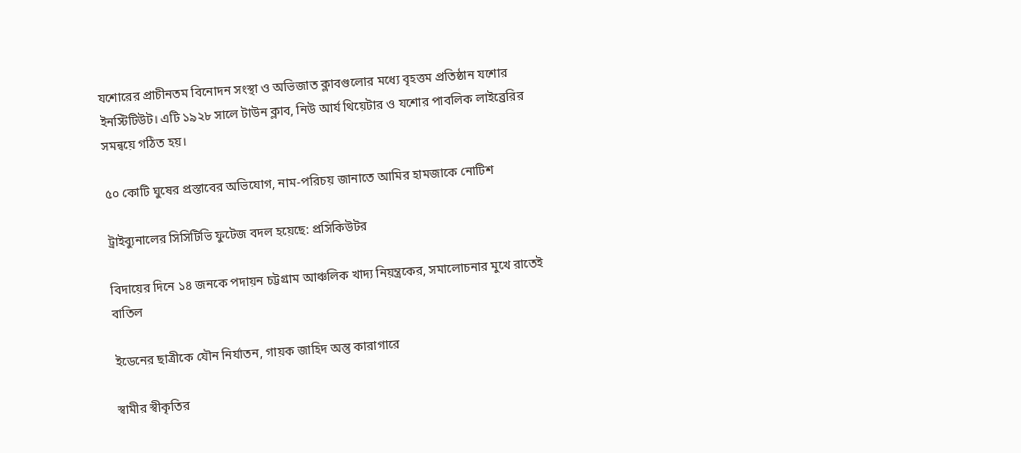যশোরের প্রাচীনতম বিনোদন সংস্থা ও অভিজাত ক্লাবগুলোর মধ্যে বৃহত্তম প্রতিষ্ঠান যশোর ইনস্টিটিউট। এটি ১৯২৮ সালে টাউন ক্লাব, নিউ আর্য থিয়েটার ও যশোর পাবলিক লাইব্রেরির সমন্বয়ে গঠিত হয়।

৫০ কোটি ঘুষের প্রস্তাবের অভিযোগ, নাম-পরিচয় জানাতে আমির হামজাকে নোটিশ

ট্রাইব্যুনালের সিসিটিভি ফুটেজ বদল হয়েছে: প্রসিকিউটর

বিদায়ের দিনে ১৪ জনকে পদায়ন চট্টগ্রাম আঞ্চলিক খাদ্য নিয়ন্ত্রকের, সমালোচনার মুখে রাতেই বাতিল

ইডেনের ছাত্রীকে যৌন নির্যাতন, গায়ক জাহিদ অন্তু কারাগারে

স্বামীর স্বীকৃতির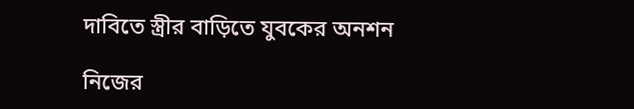দাবিতে স্ত্রীর বাড়িতে যুবকের অনশন

নিজের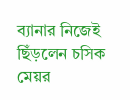ব্যানার নিজেই ছিঁড়লেন চসিক মেয়র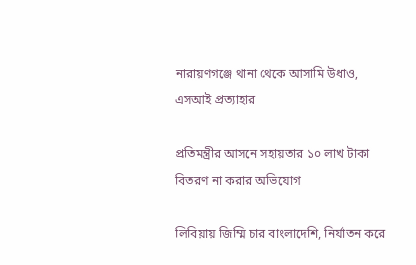নারায়ণগঞ্জে থানা থেকে আসামি উধাও, এসআই প্রত্যাহার

প্রতিমন্ত্রীর আসনে সহায়তার ১০ লাখ টাকা বিতরণ না করার অভিযোগ

লিবিয়ায় জিম্মি চার বাংলাদেশি, নির্যাতন করে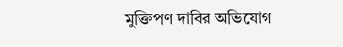মুক্তিপণ দাবির অভিযোগ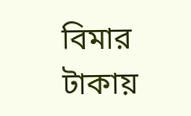বিমার টাকায়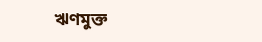ঋণমুক্ত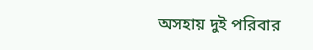অসহায় দুই পরিবার